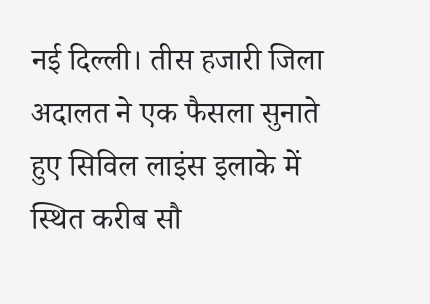नई दिल्ली। तीस हजारी जिला अदालत ने एक फैसला सुनाते हुए सिविल लाइंस इलाके में स्थित करीब सौ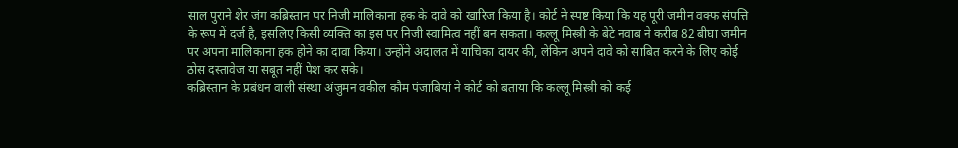साल पुराने शेर जंग कब्रिस्तान पर निजी मालिकाना हक के दावे को खारिज किया है। कोर्ट ने स्पष्ट किया कि यह पूरी जमीन वक्फ संपत्ति के रूप में दर्ज है, इसलिए किसी व्यक्ति का इस पर निजी स्वामित्व नहीं बन सकता। कल्लू मिस्त्री के बेटे नवाब ने करीब 82 बीघा जमीन पर अपना मालिकाना हक होने का दावा किया। उन्होंने अदालत में याचिका दायर की, लेकिन अपने दावे को साबित करने के लिए कोई ठोस दस्तावेज या सबूत नहीं पेश कर सके।
कब्रिस्तान के प्रबंधन वाली संस्था अंजुमन वकील कौम पंजाबियां ने कोर्ट को बताया कि कल्लू मिस्त्री को कई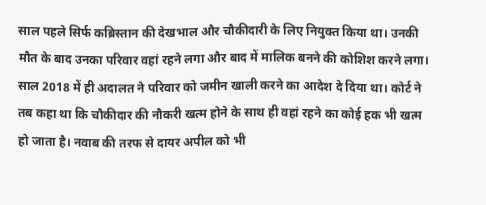साल पहले सिर्फ कब्रिस्तान की देखभाल और चौकीदारी के लिए नियुक्त किया था। उनकी मौत के बाद उनका परिवार वहां रहने लगा और बाद में मालिक बनने की कोशिश करने लगा। साल 2018 में ही अदालत ने परिवार को जमीन खाली करने का आदेश दे दिया था। कोर्ट ने तब कहा था कि चौकीदार की नौकरी खत्म होने के साथ ही वहां रहने का कोई हक भी खत्म हो जाता है। नवाब की तरफ से दायर अपील को भी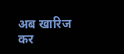अब खारिज कर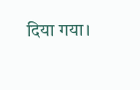दिया गया।